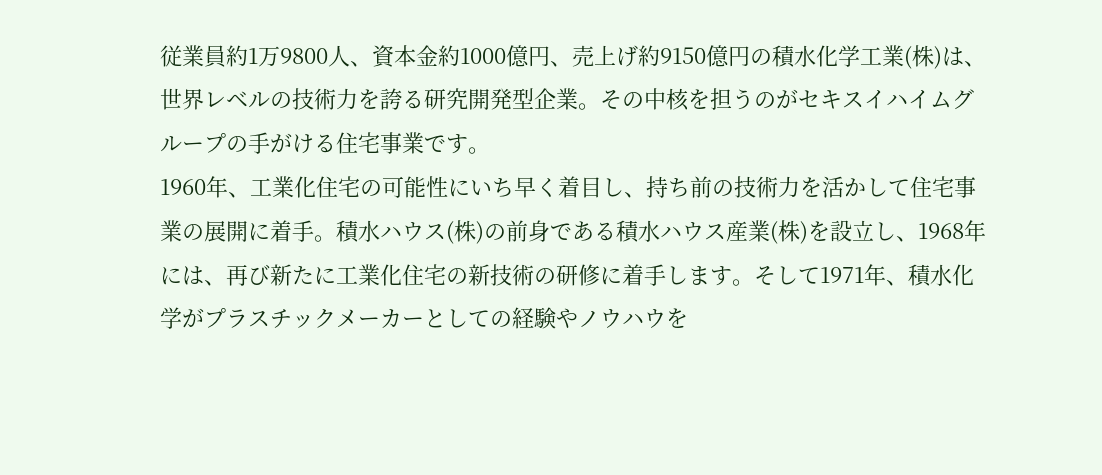従業員約1万9800人、資本金約1000億円、売上げ約9150億円の積水化学工業(株)は、世界レベルの技術力を誇る研究開発型企業。その中核を担うのがセキスイハイムグループの手がける住宅事業です。
1960年、工業化住宅の可能性にいち早く着目し、持ち前の技術力を活かして住宅事業の展開に着手。積水ハウス(株)の前身である積水ハウス産業(株)を設立し、1968年には、再び新たに工業化住宅の新技術の研修に着手します。そして1971年、積水化学がプラスチックメーカーとしての経験やノウハウを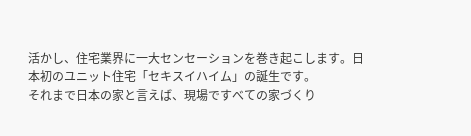活かし、住宅業界に一大センセーションを巻き起こします。日本初のユニット住宅「セキスイハイム」の誕生です。
それまで日本の家と言えば、現場ですべての家づくり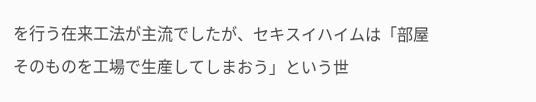を行う在来工法が主流でしたが、セキスイハイムは「部屋そのものを工場で生産してしまおう」という世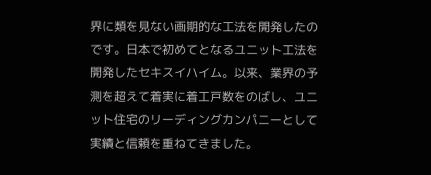界に類を見ない画期的な工法を開発したのです。日本で初めてとなるユニット工法を開発したセキスイハイム。以来、業界の予測を超えて着実に着工戸数をのばし、ユニット住宅のリーディングカンパニーとして実績と信頼を重ねてきました。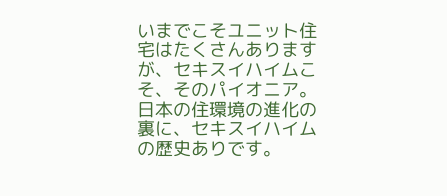いまでこそユニット住宅はたくさんありますが、セキスイハイムこそ、そのパイオニア。日本の住環境の進化の裏に、セキスイハイムの歴史ありです。